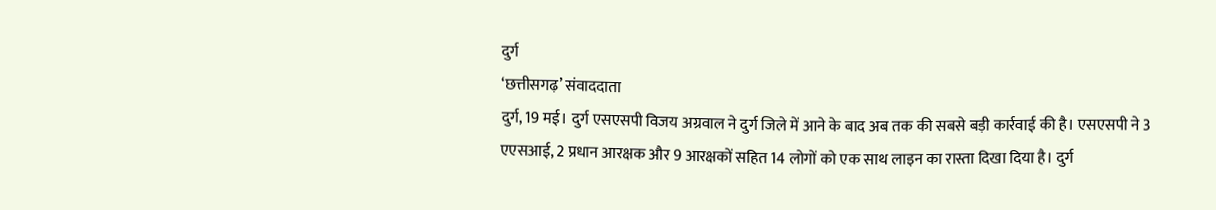दुर्ग
‘छत्तीसगढ़’ संवाददाता
दुर्ग, 19 मई। दुर्ग एसएसपी विजय अग्रवाल ने दुर्ग जिले में आने के बाद अब तक की सबसे बड़ी कार्रवाई की है। एसएसपी ने 3 एएसआई, 2 प्रधान आरक्षक और 9 आरक्षकों सहित 14 लोगों को एक साथ लाइन का रास्ता दिखा दिया है। दुर्ग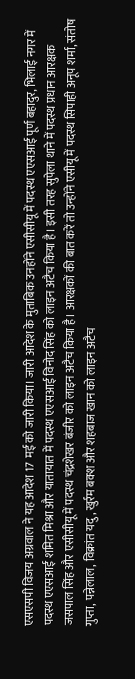एसएसपी विजय अग्रवाल ने यह आदेश 17 मई को जारी किया। जारी आदेश के मुताबिक उनहोंने एसीसीयू में पदस्थ एएसआई पूर्ण बहादुर, भिलाई नगर में पदस्थ एएसआई शमित मिश्रा और यातायात में पदस्थ एएसआई विनोद सिंह को लाइन अटैच किया है। इसी तरह सुपेला थाने में पदस्थ प्रधान आरक्षक जसपाल सिंह और एसीसीयू में पदस्थ चंद्रशेखर बंजीर को लाइन अटैच किया है। आरक्षकों की बात करें तो उन्होंने एसीयू में पदस्थ सिपाही अनूप शर्मा, संतोष गुप्ता, पन्नेलाल, विक्रांत यदु, खुर्रम बक्श और शहबाज खान को लाइन अटैच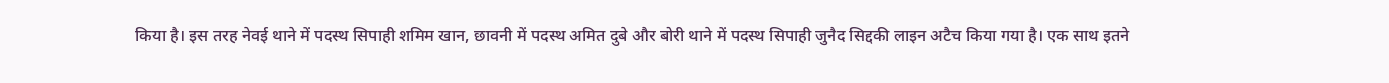किया है। इस तरह नेवई थाने में पदस्थ सिपाही शमिम खान, छावनी में पदस्थ अमित दुबे और बोरी थाने में पदस्थ सिपाही जुनैद सिद्दकी लाइन अटैच किया गया है। एक साथ इतने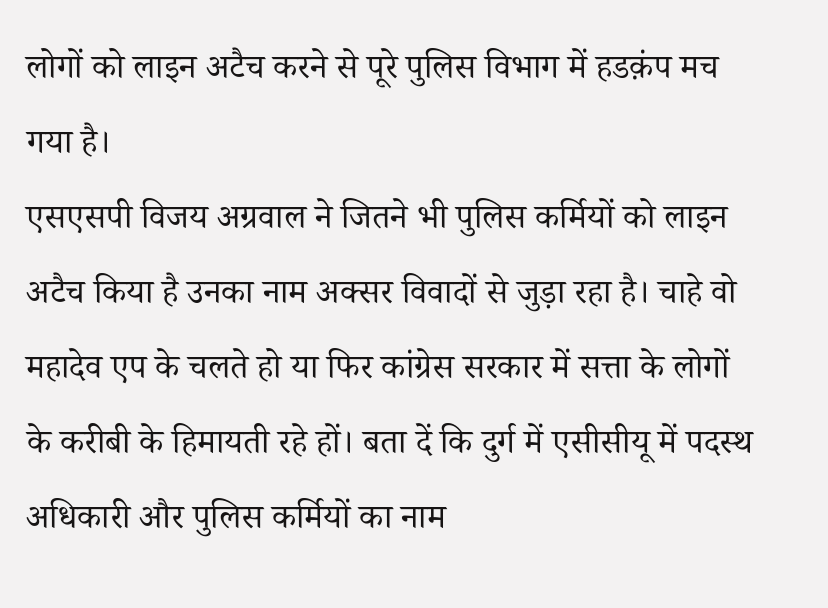लोगों को लाइन अटैच करने से पूरे पुलिस विभाग में हडक़ंप मच गया है।
एसएसपी विजय अग्रवाल ने जितने भी पुलिस कर्मियों को लाइन अटैच किया है उनका नाम अक्सर विवादों से जुड़ा रहा है। चाहे वो महादेव एप के चलते हो या फिर कांग्रेस सरकार में सत्ता के लोगों के करीबी के हिमायती रहे हों। बता दें कि दुर्ग में एसीसीयू में पदस्थ अधिकारी और पुलिस कर्मियों का नाम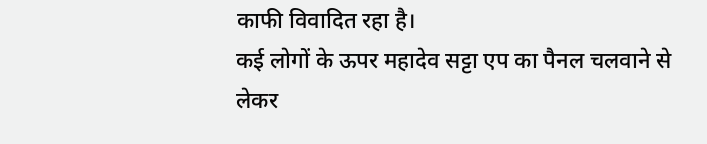काफी विवादित रहा है।
कई लोगों के ऊपर महादेव सट्टा एप का पैनल चलवाने से लेकर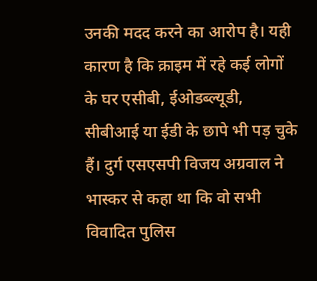उनकी मदद करने का आरोप है। यही कारण है कि क्राइम में रहे कई लोगों के घर एसीबी, ईओडब्ल्यूडी, सीबीआई या ईडी के छापे भी पड़ चुके हैं। दुर्ग एसएसपी विजय अग्रवाल ने भास्कर से कहा था कि वो सभी विवादित पुलिस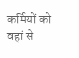कर्मियों को वहां से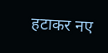हटाकर नए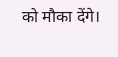को मौका देंगे।